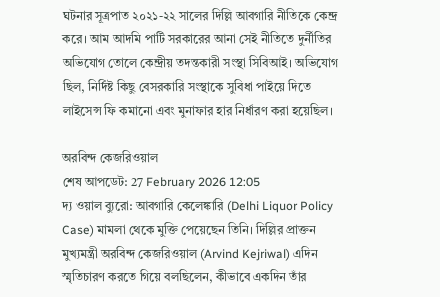ঘটনার সূত্রপাত ২০২১-২২ সালের দিল্লি আবগারি নীতিকে কেন্দ্র করে। আম আদমি পার্টি সরকারের আনা সেই নীতিতে দুর্নীতির অভিযোগ তোলে কেন্দ্রীয় তদন্তকারী সংস্থা সিবিআই। অভিযোগ ছিল, নির্দিষ্ট কিছু বেসরকারি সংস্থাকে সুবিধা পাইয়ে দিতে লাইসেন্স ফি কমানো এবং মুনাফার হার নির্ধারণ করা হয়েছিল।

অরবিন্দ কেজরিওয়াল
শেষ আপডেট: 27 February 2026 12:05
দ্য ওয়াল ব্যুরো: আবগারি কেলেঙ্কারি (Delhi Liquor Policy Case) মামলা থেকে মুক্তি পেয়েছেন তিনি। দিল্লির প্রাক্তন মুখ্যমন্ত্রী অরবিন্দ কেজরিওয়াল (Arvind Kejriwal) এদিন স্মৃতিচারণ করতে গিয়ে বলছিলেন, কীভাবে একদিন তাঁর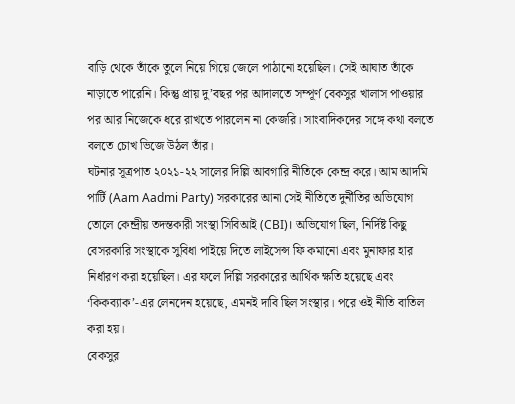বাড়ি থেকে তাঁকে তুলে নিয়ে গিয়ে জেলে পাঠানো হয়েছিল। সেই আঘাত তাঁকে নাড়াতে পারেনি। কিন্তু প্রায় দু’বছর পর আদালতে সম্পূর্ণ বেকসুর খালাস পাওয়ার পর আর নিজেকে ধরে রাখতে পারলেন না কেজরি। সাংবাদিকদের সঙ্গে কথা বলতে বলতে চোখ ভিজে উঠল তাঁর।
ঘটনার সূত্রপাত ২০২১-২২ সালের দিল্লি আবগারি নীতিকে কেন্দ্র করে। আম আদমি পার্টি (Aam Aadmi Party) সরকারের আনা সেই নীতিতে দুর্নীতির অভিযোগ তোলে কেন্দ্রীয় তদন্তকারী সংস্থা সিবিআই (CBI)। অভিযোগ ছিল, নির্দিষ্ট কিছু বেসরকারি সংস্থাকে সুবিধা পাইয়ে দিতে লাইসেন্স ফি কমানো এবং মুনাফার হার নির্ধারণ করা হয়েছিল। এর ফলে দিল্লি সরকারের আর্থিক ক্ষতি হয়েছে এবং ‘কিকব্যাক’-এর লেনদেন হয়েছে, এমনই দাবি ছিল সংস্থার। পরে ওই নীতি বাতিল করা হয়।
বেকসুর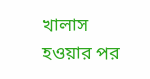খালাস হওয়ার পর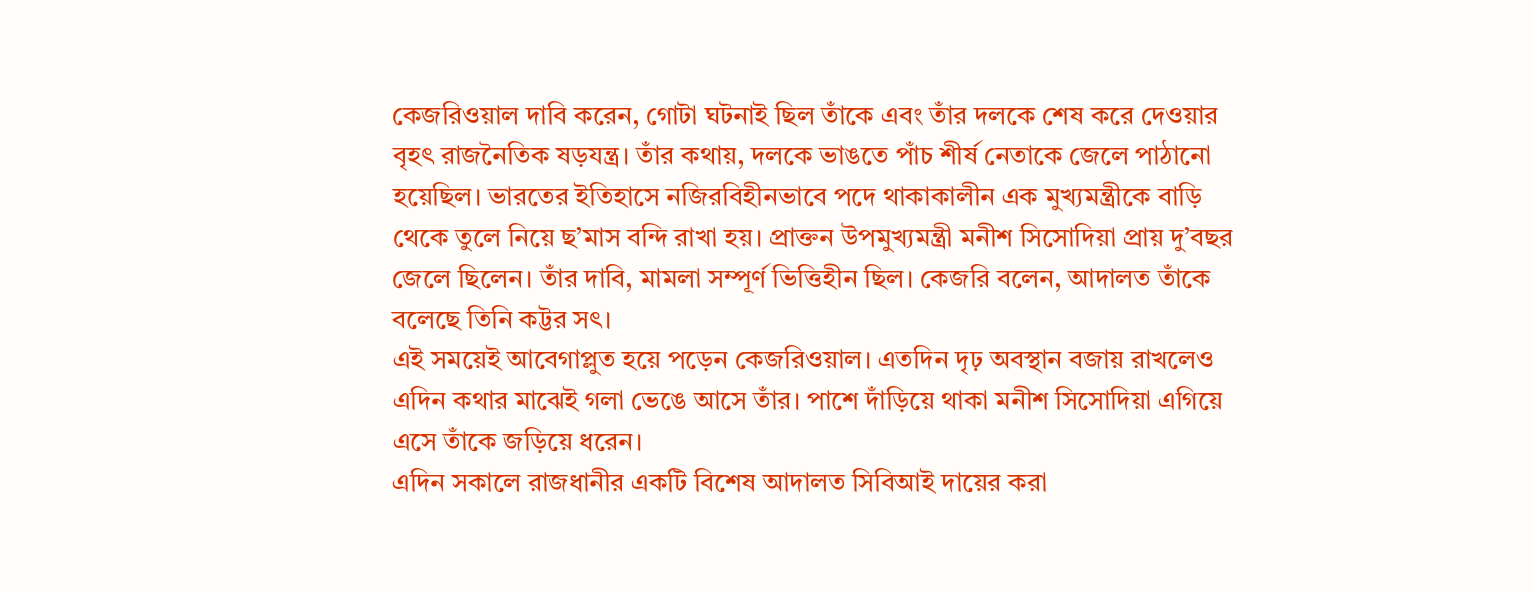কেজরিওয়াল দাবি করেন, গোটা ঘটনাই ছিল তাঁকে এবং তাঁর দলকে শেষ করে দেওয়ার বৃহৎ রাজনৈতিক ষড়যন্ত্র। তাঁর কথায়, দলকে ভাঙতে পাঁচ শীর্ষ নেতাকে জেলে পাঠানো হয়েছিল। ভারতের ইতিহাসে নজিরবিহীনভাবে পদে থাকাকালীন এক মুখ্যমন্ত্রীকে বাড়ি থেকে তুলে নিয়ে ছ’মাস বন্দি রাখা হয়। প্রাক্তন উপমুখ্যমন্ত্রী মনীশ সিসোদিয়া প্রায় দু’বছর জেলে ছিলেন। তাঁর দাবি, মামলা সম্পূর্ণ ভিত্তিহীন ছিল। কেজরি বলেন, আদালত তাঁকে বলেছে তিনি কট্টর সৎ।
এই সময়েই আবেগাপ্লুত হয়ে পড়েন কেজরিওয়াল। এতদিন দৃঢ় অবস্থান বজায় রাখলেও এদিন কথার মাঝেই গলা ভেঙে আসে তাঁর। পাশে দাঁড়িয়ে থাকা মনীশ সিসোদিয়া এগিয়ে এসে তাঁকে জড়িয়ে ধরেন।
এদিন সকালে রাজধানীর একটি বিশেষ আদালত সিবিআই দায়ের করা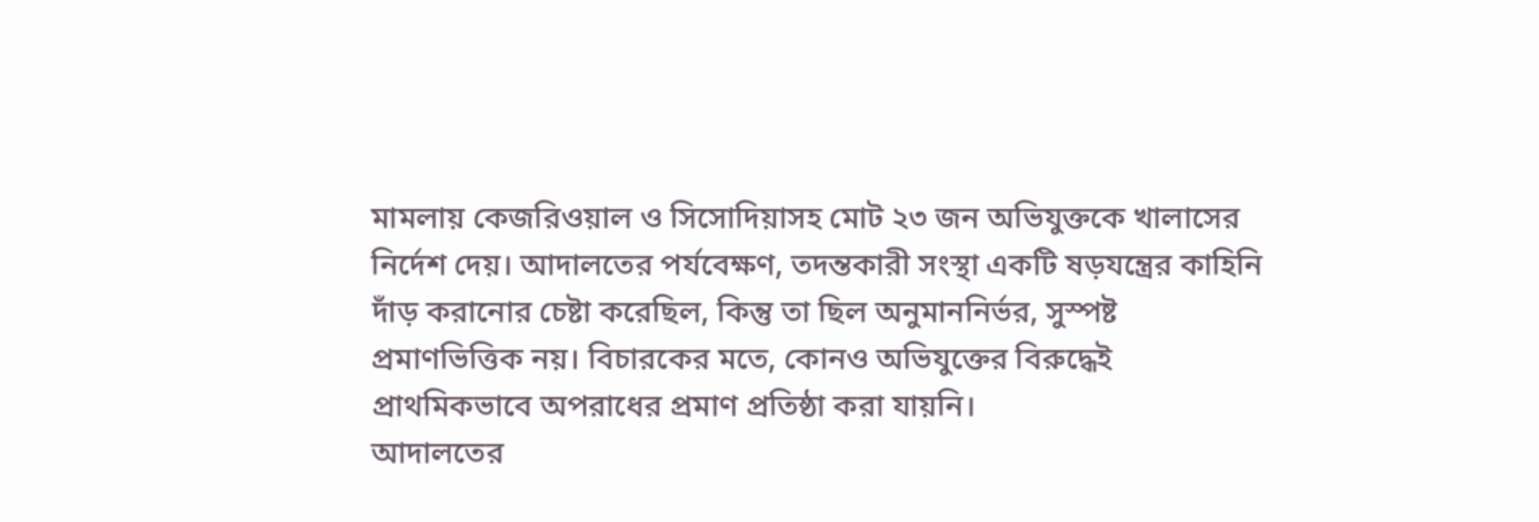মামলায় কেজরিওয়াল ও সিসোদিয়াসহ মোট ২৩ জন অভিযুক্তকে খালাসের নির্দেশ দেয়। আদালতের পর্যবেক্ষণ, তদন্তকারী সংস্থা একটি ষড়যন্ত্রের কাহিনি দাঁড় করানোর চেষ্টা করেছিল, কিন্তু তা ছিল অনুমাননির্ভর, সুস্পষ্ট প্রমাণভিত্তিক নয়। বিচারকের মতে, কোনও অভিযুক্তের বিরুদ্ধেই প্রাথমিকভাবে অপরাধের প্রমাণ প্রতিষ্ঠা করা যায়নি।
আদালতের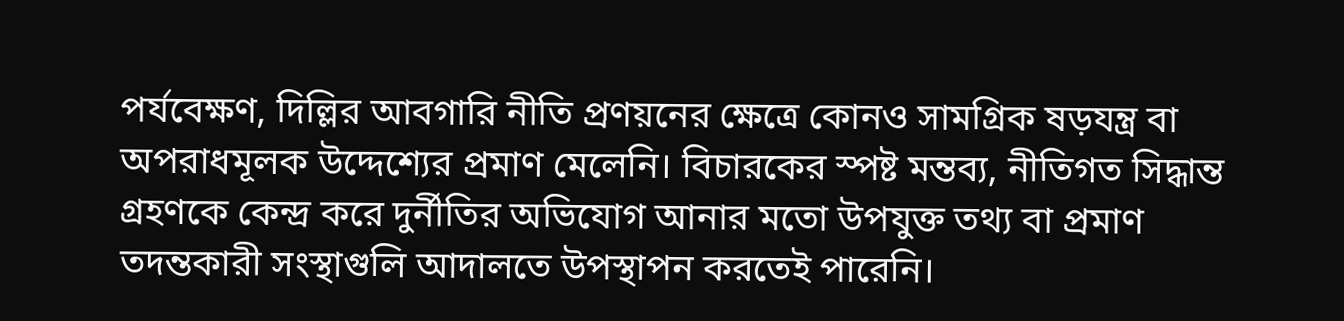পর্যবেক্ষণ, দিল্লির আবগারি নীতি প্রণয়নের ক্ষেত্রে কোনও সামগ্রিক ষড়যন্ত্র বা অপরাধমূলক উদ্দেশ্যের প্রমাণ মেলেনি। বিচারকের স্পষ্ট মন্তব্য, নীতিগত সিদ্ধান্ত গ্রহণকে কেন্দ্র করে দুর্নীতির অভিযোগ আনার মতো উপযুক্ত তথ্য বা প্রমাণ তদন্তকারী সংস্থাগুলি আদালতে উপস্থাপন করতেই পারেনি।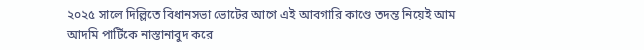২০২৫ সালে দিল্লিতে বিধানসভা ভোটের আগে এই আবগারি কাণ্ডে তদন্ত নিয়েই আম আদমি পার্টিকে নাস্তানাবুদ করে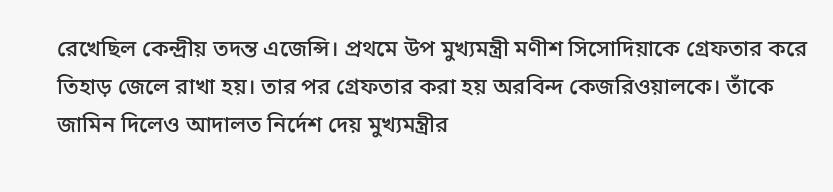রেখেছিল কেন্দ্রীয় তদন্ত এজেন্সি। প্রথমে উপ মুখ্যমন্ত্রী মণীশ সিসোদিয়াকে গ্রেফতার করে তিহাড় জেলে রাখা হয়। তার পর গ্রেফতার করা হয় অরবিন্দ কেজরিওয়ালকে। তাঁকে জামিন দিলেও আদালত নির্দেশ দেয় মুখ্যমন্ত্রীর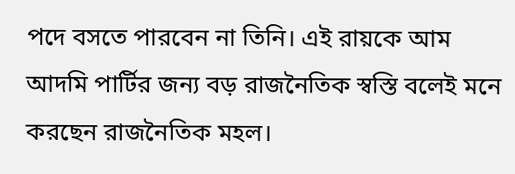পদে বসতে পারবেন না তিনি। এই রায়কে আম আদমি পার্টির জন্য বড় রাজনৈতিক স্বস্তি বলেই মনে করছেন রাজনৈতিক মহল।